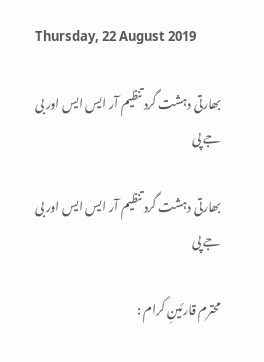Thursday, 22 August 2019

بھارتی دہشت گرد تنظیم آر ایس ایس اور بی جے پی

بھارتی دہشت گرد تنظیم آر ایس ایس اور بی جے پی

محترم قارئینِ کرام :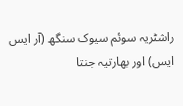راشٹریہ سوئم سیوک سنگھ (آر ایس ایس) اور بھارتیہ جنتا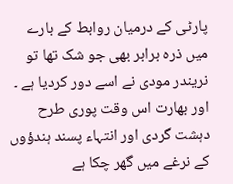پارٹی کے درمیان روابط کے بارے میں ذرہ برابر بھی جو شک تھا تو نریندر مودی نے اسے دور کردیا ہے ۔ اور بھارت اس وقت پوری طرح دہشت گردی اور انتہاء پسند ہندؤوں کے نرغے میں گھر چکا ہے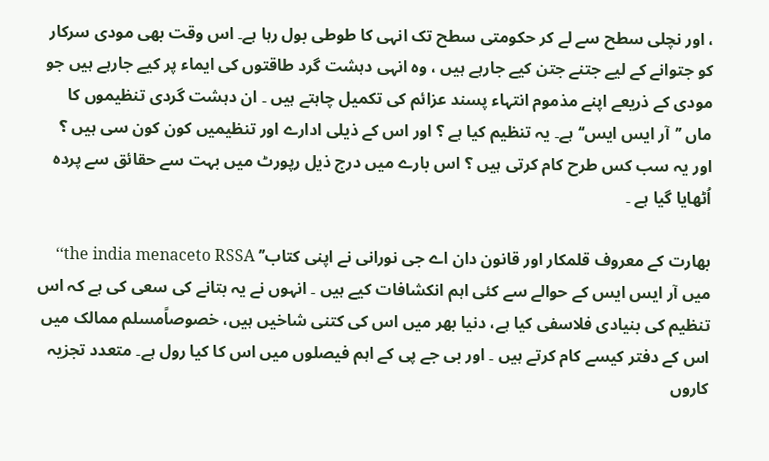، اور نچلی سطح سے لے کر حکومتی سطح تک انہی کا طوطی بول رہا ہے۔ اس وقت بھی مودی سرکار کو جتوانے کے لیے جتنے جتن کیے جارہے ہیں ، وہ انہی دہشت گرد طاقتوں کی ایماء پر کیے جارہے ہیں جو مودی کے ذریعے اپنے مذموم انتہاء پسند عزائم کی تکمیل چاہتے ہیں ۔ ان دہشت گردی تنظیموں کا ماں ’’آر ایس ایس‘‘ ہے۔ یہ تنظیم کیا ہے ؟ اور اس کے ذیلی ادارے اور تنظیمیں کون کون سی ہیں ؟ اور یہ سب کس طرح کام کرتی ہیں ؟ اس بارے میں درج ذیل رپورٹ میں بہت سے حقائق سے پردہ اُٹھایا گیا ہے ۔

بھارت کے معروف قلمکار اور قانون دان اے جی نورانی نے اپنی کتاب’’ the india menaceto RSSA‘‘ میں آر ایس ایس کے حوالے سے کئی اہم انکشافات کیے ہیں ۔ انہوں نے یہ بتانے کی سعی کی ہے کہ اس تنظیم کی بنیادی فلاسفی کیا ہے، دنیا بھر میں اس کی کتنی شاخیں ہیں، خصوصاًمسلم ممالک میں اس کے دفتر کیسے کام کرتے ہیں ۔ اور بی جے پی کے اہم فیصلوں میں اس کا کیا رول ہے۔ متعدد تجزیہ کاروں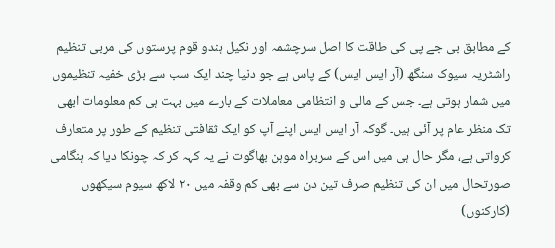کے مطابق بی جے پی کی طاقت کا اصل سرچشمہ اور نکیل ہندو قوم پرستوں کی مربی تنظیم راشٹریہ سیوک سنگھ (آر ایس ایس) کے پاس ہے جو دنیا چند ایک سب سے بڑی خفیہ تنظیموں میں شمار ہوتی ہے۔ جس کے مالی و انتظامی معاملات کے بارے میں بہت ہی کم معلومات ابھی تک منظر عام پر آئی ہیں۔ گوکہ آر ایس ایس اپنے آپ کو ایک ثقافتی تنظیم کے طور پر متعارف کرواتی ہے، مگر حال ہی میں اس کے سربراہ موہن بھاگوت نے یہ کہہ کر کہ چونکا دیا کہ ہنگامی صورتحال میں ان کی تنظیم صرف تین دن سے بھی کم وقفہ میں ۲۰ لاکھ سیوم سیکھوں (کارکنوں)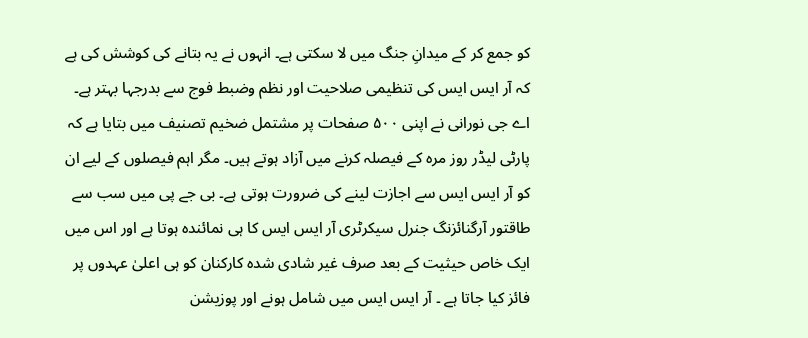کو جمع کر کے میدانِ جنگ میں لا سکتی ہے۔ انہوں نے یہ بتانے کی کوشش کی ہے کہ آر ایس ایس کی تنظیمی صلاحیت اور نظم وضبط فوج سے بدرجہا بہتر ہے۔ اے جی نورانی نے اپنی ۵۰۰ صفحات پر مشتمل ضخیم تصنیف میں بتایا ہے کہ پارٹی لیڈر روز مرہ کے فیصلہ کرنے میں آزاد ہوتے ہیں۔ مگر اہم فیصلوں کے لیے ان کو آر ایس ایس سے اجازت لینے کی ضرورت ہوتی ہے۔ بی جے پی میں سب سے طاقتور آرگنائزنگ جنرل سیکرٹری آر ایس ایس کا ہی نمائندہ ہوتا ہے اور اس میں ایک خاص حیثیت کے بعد صرف غیر شادی شدہ کارکنان کو ہی اعلیٰ عہدوں پر فائز کیا جاتا ہے ۔ آر ایس ایس میں شامل ہونے اور پوزیشن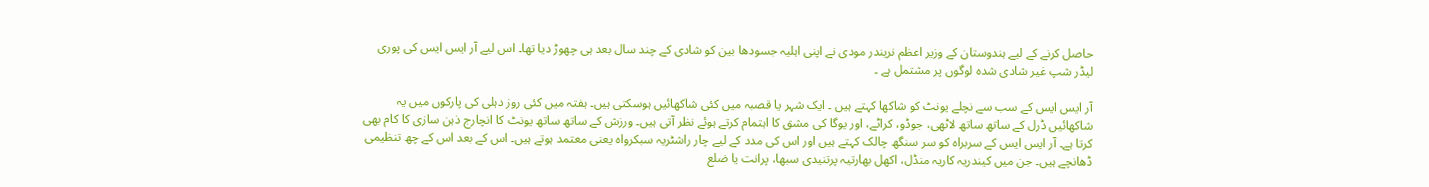حاصل کرنے کے لیے ہندوستان کے وزیر اعظم نریندر مودی نے اپنی اہلیہ جسودھا بین کو شادی کے چند سال بعد ہی چھوڑ دیا تھا۔ اس لیے آر ایس ایس کی پوری لیڈر شپ غیر شادی شدہ لوگوں پر مشتمل ہے ۔

آر ایس ایس کے سب سے نچلے یونٹ کو شاکھا کہتے ہیں ۔ ایک شہر یا قصبہ میں کئی شاکھائیں ہوسکتی ہیں۔ ہفتہ میں کئی روز دہلی کی پارکوں میں یہ شاکھائیں ڈرل کے ساتھ ساتھ لاٹھی، جوڈو، کراٹے، اور یوگا کی مشق کا اہتمام کرتے ہوئے نظر آتی ہیں۔ ورزش کے ساتھ ساتھ یونٹ کا انچارج ذہن سازی کا کام بھی کرتا ہے۔ آر ایس ایس کے سربراہ کو سر سنگھ چالک کہتے ہیں اور اس کی مدد کے لیے چار راشٹریہ سبکرواہ یعنی معتمد ہوتے ہیں۔ اس کے بعد اس کے چھ تنظیمی ڈھانچے ہیں۔ جن میں کیندریہ کاریہ منڈل، اکھل بھارتیہ پرتنیدی سبھا، پرانت یا ضلع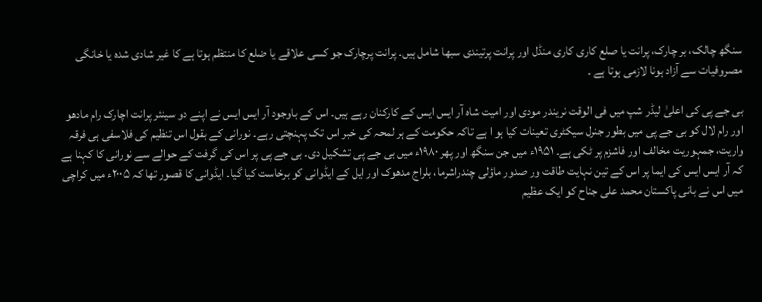سنگھ چالک، بر چارک، پرانت یا صلع کاری کاری منڈل اور پرانت پرتیندی سبھا شامل ہیں۔ پرانت پرچارک جو کسی علاقے یا ضلع کا منتظم ہوتا ہے کا غیر شادی شدہ یا خانگی مصروفیات سے آزاد ہونا لازمی ہوتا ہے ۔

بی جے پی کی اعلیٰ لیڈر شپ میں فی الوقت نریندر مودی اور امیت شاہ آر ایس ایس کے کارکنان رہے ہیں۔ اس کے باوجود آر ایس ایس نے اپنے دو سینئر پرانت اچارک رام مادھو اور رام لال کو بی جے پی میں بطور جنرل سیکٹری تعینات کیا ہو ا ہے تاکہ حکومت کے ہر لمحہ کی خبر اس تک پہنچتی رہے۔ نورانی کے بقول اس تنظیم کی فلاسفی ہی فرقہ واریت، جمہوریت مخالف اور فاشزم پر ٹکی ہے۔ ۱۹۵۱ء میں جن سنگھ اور پھر ۱۹۸۰ء میں بی جے پی تشکیل دی۔ بی جے پی پر اس کی گرفت کے حوالے سے نورانی کا کہنا ہے کہ آر ایس ایس کی ایما پر اس کے تین نہایت طاقت ور صدور ماؤلی چندراشرما، بلراج مدھوک اور ایل کے ایڈوانی کو برخاست کیا گیا۔ ایڈوانی کا قصور تھا کہ ۲۰۰۵ء میں کراچی میں اس نے بانی پاکستان محمد علی جناح کو ایک عظیم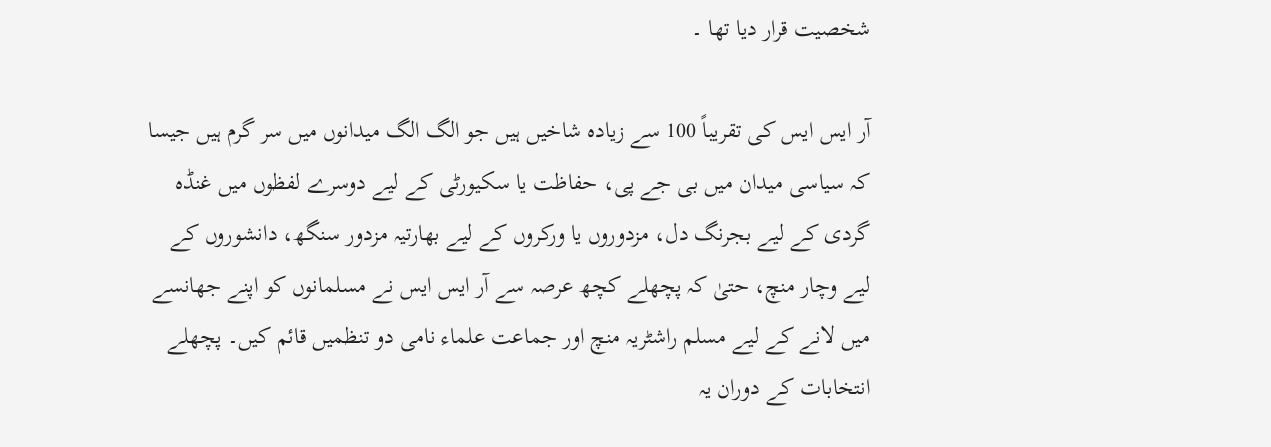شخصیت قرار دیا تھا ۔

آر ایس ایس کی تقریباً 100 سے زیادہ شاخیں ہیں جو الگ الگ میدانوں میں سر گرم ہیں جیسا کہ سیاسی میدان میں بی جے پی، حفاظت یا سکیورٹی کے لیے دوسرے لفظوں میں غنڈہ گردی کے لیے بجرنگ دل، مزدوروں یا ورکروں کے لیے بھارتیہ مزدور سنگھ، دانشوروں کے لیے وچار منچ، حتیٰ کہ پچھلے کچھ عرصہ سے آر ایس ایس نے مسلمانوں کو اپنے جھانسے میں لانے کے لیے مسلم راشٹریہ منچ اور جماعت علماء نامی دو تنظمیں قائم کیں۔ پچھلے انتخابات کے دوران یہ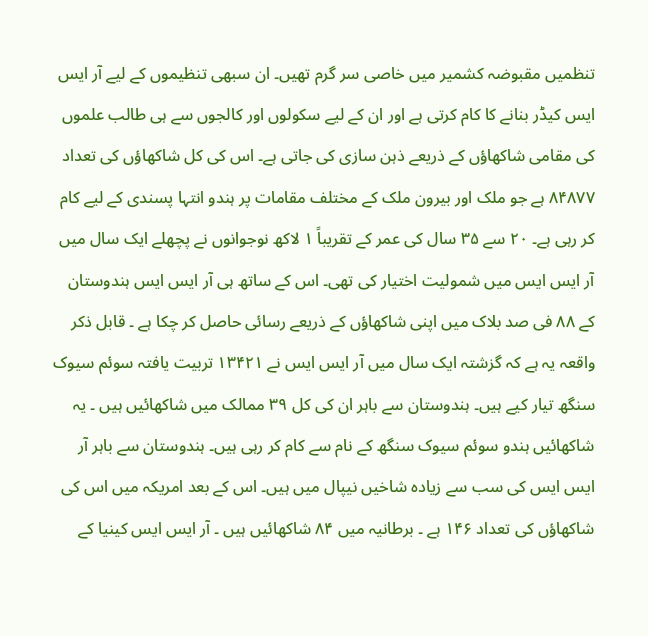تنظمیں مقبوضہ کشمیر میں خاصی سر گرم تھیں۔ ان سبھی تنظیموں کے لیے آر ایس ایس کیڈر بنانے کا کام کرتی ہے اور ان کے لیے سکولوں اور کالجوں سے ہی طالب علموں کی مقامی شاکھاؤں کے ذریعے ذہن سازی کی جاتی ہے۔ اس کی کل شاکھاؤں کی تعداد ۸۴۸۷۷ ہے جو ملک اور بیرون ملک کے مختلف مقامات پر ہندو انتہا پسندی کے لیے کام کر رہی ہے۔ ۲۰ سے ۳۵ سال کی عمر کے تقریباً ۱ لاکھ نوجوانوں نے پچھلے ایک سال میں آر ایس ایس میں شمولیت اختیار کی تھی۔ اس کے ساتھ ہی آر ایس ایس ہندوستان کے ۸۸ فی صد بلاک میں اپنی شاکھاؤں کے ذریعے رسائی حاصل کر چکا ہے ۔ قابل ذکر واقعہ یہ ہے کہ گزشتہ ایک سال میں آر ایس ایس نے ۱۳۴۲۱ تربیت یافتہ سوئم سیوک سنگھ تیار کیے ہیں۔ ہندوستان سے باہر ان کی کل ۳۹ ممالک میں شاکھائیں ہیں ۔ یہ شاکھائیں ہندو سوئم سیوک سنگھ کے نام سے کام کر رہی ہیں۔ ہندوستان سے باہر آر ایس ایس کی سب سے زیادہ شاخیں نیپال میں ہیں۔ اس کے بعد امریکہ میں اس کی شاکھاؤں کی تعداد ۱۴۶ ہے ۔ برطانیہ میں ۸۴ شاکھائیں ہیں ۔ آر ایس ایس کینیا کے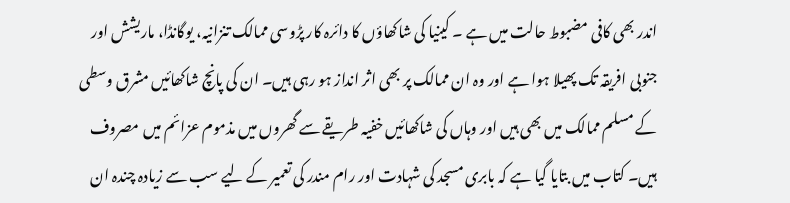اندر بھی کافی مضبوط حالت میں ہے ۔ کینیا کی شاکھاؤں کا دائرہ کار پڑوسی ممالک تنزانیہ، یوگانڈا، ماریشش اور جنوبی افریقہ تک پھیلا ہوا ہے اور وہ ان ممالک پر بھی اثر انداز ہو رہی ہیں۔ ان کی پانچ شاکھائیں مشرق وسطی کے مسلم ممالک میں بھی ہیں اور وہاں کی شاکھائیں خفیہ طریقے سے گھروں میں مذموم عزائم میں مصروف ہیں۔ کتاب میں بتایا گیا ہے کہ بابری مسجد کی شہادت اور رام مندر کی تعمیر کے لیے سب سے زیادہ چندہ ان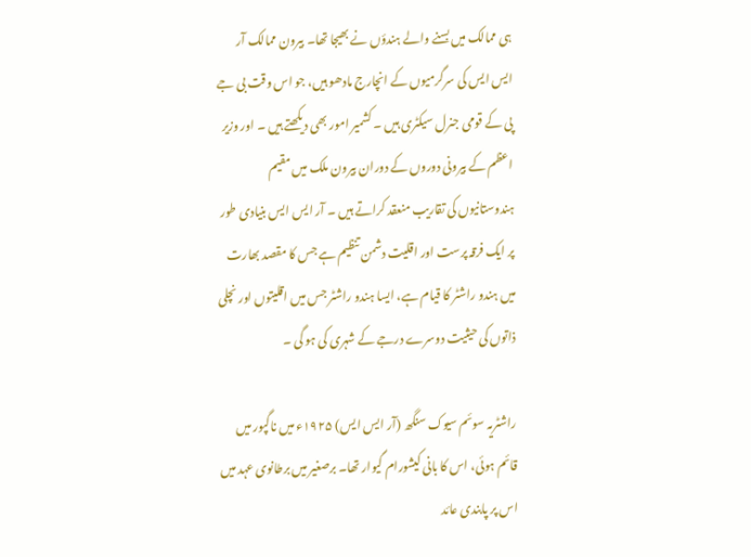ہی ممالک میں بسنے والے ہندؤں نے بھیجا تھا۔ بیرون ممالک آر ایس ایس کی سرگرمیوں کے انچارج مادھو ہیں، جو اس وقت بی جے پی کے قومی جنرل سیکٹری ہیں ۔ کشمیر امور بھی دیکھتے ہیں ۔ اور وزیر اعظم کے بیرونی دوروں کے دوران بیرون ملک میں مقیم ہندوستانیوں کی تقاریب منعقد کراتے ہیں ۔ آر ایس ایس بنیادی طور پر ایک فرقہ پرست اور اقلیت دشمن تنظیم ہے جس کا مقصد بھارت میں ہندو راشٹر کا قیام ہے، ایسا ہندو راشٹر جس میں اقلیتوں اور نچلی ذاتوں کی حیثیت دوسرے درجے کے شہری کی ہو گی ۔

راشٹریہ سوئم سیوک سنگھ (آر ایس ایس) ۱۹۲۵ء میں ناگپور میں قائم ہوئی، اس کا بانی کیشورام گیوار تھا۔ برصغیر میں برطانوی عہد میں اس پر پابندی عائد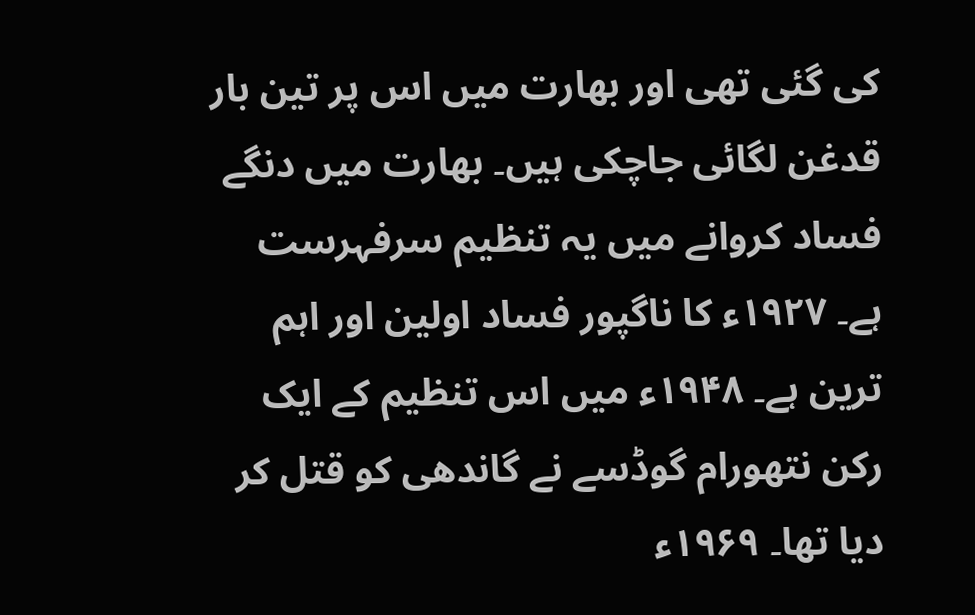کی گئی تھی اور بھارت میں اس پر تین بار قدغن لگائی جاچکی ہیں۔ بھارت میں دنگے فساد کروانے میں یہ تنظیم سرفہرست ہے۔ ۱۹۲۷ء کا ناگپور فساد اولین اور اہم ترین ہے۔ ۱۹۴۸ء میں اس تنظیم کے ایک رکن نتھورام گوڈسے نے گاندھی کو قتل کر دیا تھا۔ ۱۹۶۹ء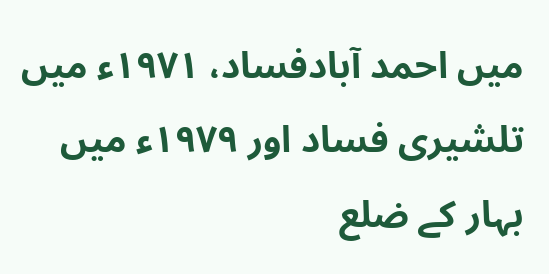میں احمد آبادفساد، ۱۹۷۱ء میں تلشیری فساد اور ۱۹۷۹ء میں بہار کے ضلع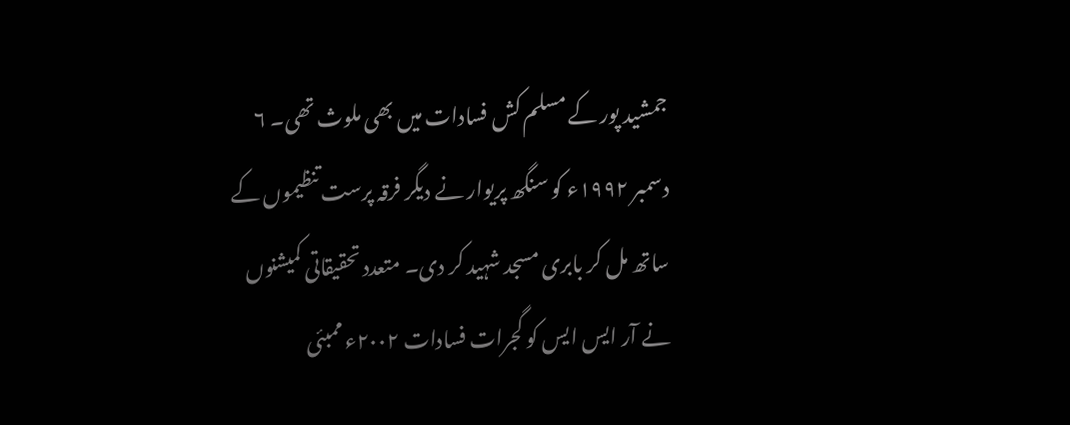جمشید پور کے مسلم کش فسادات میں بھی ملوث تھی۔ ۶ دسمبر ۱۹۹۲ء کو سنگھ پریوار نے دیگر فرقہ پرست تنظیموں کے ساتھ مل کر بابری مسجد شہید کر دی۔ متعدد تحقیقاتی کمیشنوں نے آر ایس ایس کو گجرات فسادات ۲۰۰۲ء ممبئی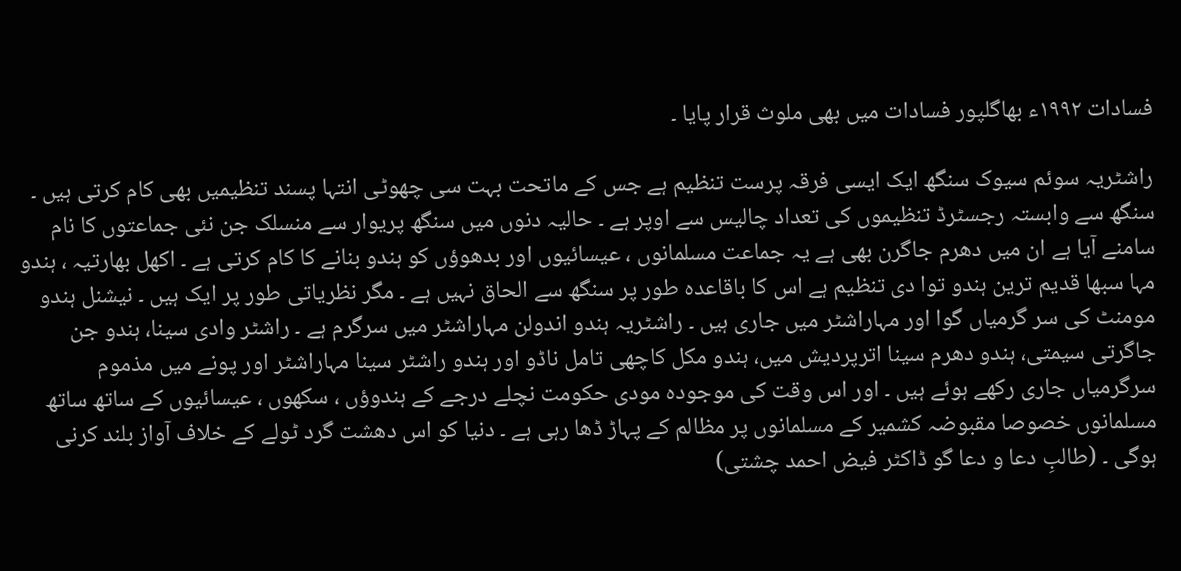فسادات ۱۹۹۲ء بھاگلپور فسادات میں بھی ملوث قرار پایا ۔

راشٹریہ سوئم سیوک سنگھ ایک ایسی فرقہ پرست تنظیم ہے جس کے ماتحت بہت سی چھوٹی انتہا پسند تنظیمیں بھی کام کرتی ہیں ۔ سنگھ سے وابستہ رجسٹرڈ تنظیموں کی تعداد چالیس سے اوپر ہے ۔ حالیہ دنوں میں سنگھ پریوار سے منسلک جن نئی جماعتوں کا نام سامنے آیا ہے ان میں دھرم جاگرن بھی ہے یہ جماعت مسلمانوں ، عیسائیوں اور بدھوؤں کو ہندو بنانے کا کام کرتی ہے ۔ اکھل بھارتیہ ، ہندو مہا سبھا قدیم ترین ہندو توا دی تنظیم ہے اس کا باقاعدہ طور پر سنگھ سے الحاق نہیں ہے ۔ مگر نظریاتی طور پر ایک ہیں ۔ نیشنل ہندو مومنٹ کی سر گرمیاں گوا اور مہاراشٹر میں جاری ہیں ۔ راشٹریہ ہندو اندولن مہاراشٹر میں سرگرم ہے ۔ راشٹر وادی سینا، ہندو جن جاگرتی سیمتی، ہندو دھرم سینا اترپردیش میں، ہندو مکل کاچھی تامل ناڈو اور ہندو راشٹر سینا مہاراشٹر اور پونے میں مذموم سرگرمیاں جاری رکھے ہوئے ہیں ۔ اور اس وقت کی موجودہ مودی حکومت نچلے درجے کے ہندوؤں ، سکھوں ، عیسائیوں کے ساتھ ساتھ مسلمانوں خصوصا مقبوضہ کشمیر کے مسلمانوں پر مظالم کے پہاڑ ڈھا رہی ہے ۔ دنیا کو اس دھشت گرد ٹولے کے خلاف آواز بلند کرنی ہوگی ۔ (طالبِ دعا و دعا گو ڈاکٹر فیض احمد چشتی)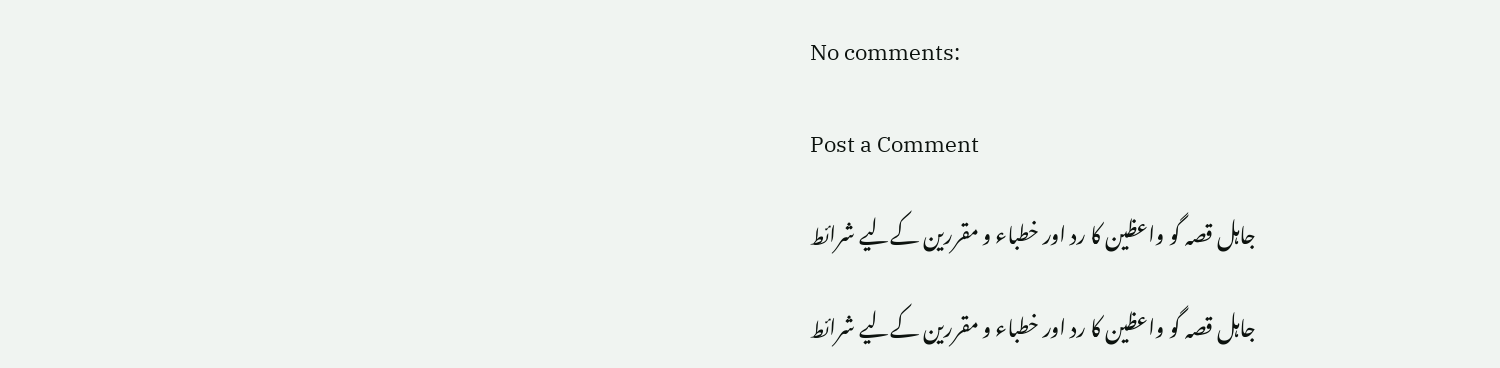No comments:

Post a Comment

جاہل قصہ گو واعظین کا رد اور خطباء و مقررین کےلیے شرائط

جاہل قصہ گو واعظین کا رد اور خطباء و مقررین کےلیے شرائط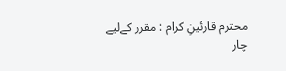محترم قارئینِ کرام : مقرر کےلیے چار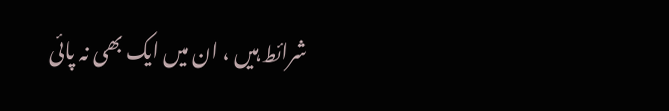شرائط ہیں ، ان میں ایک بھی نہ پائی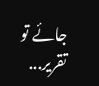جائے تو تقریر...